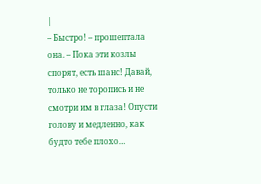|
– Быстро! – прошептала она. – Пока эти козлы спорят, есть шанс! Давай, только не торопись и не смотри им в глаза! Опусти голову и медленно, как будто тебе плохо…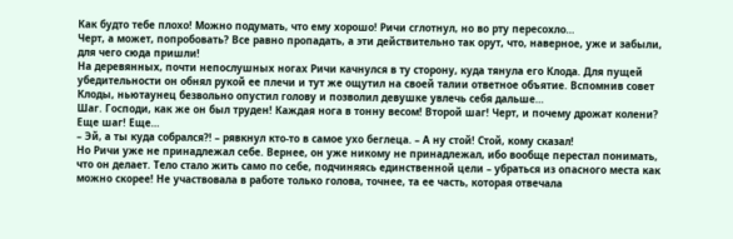Как будто тебе плохо! Можно подумать, что ему хорошо! Ричи сглотнул, но во рту пересохло…
Черт, а может, попробовать? Все равно пропадать, а эти действительно так орут, что, наверное, уже и забыли, для чего сюда пришли!
На деревянных, почти непослушных ногах Ричи качнулся в ту сторону, куда тянула его Клода. Для пущей убедительности он обнял рукой ее плечи и тут же ощутил на своей талии ответное объятие. Вспомнив совет Клоды, ньютаунец безвольно опустил голову и позволил девушке увлечь себя дальше…
Шаг. Господи, как же он был труден! Каждая нога в тонну весом! Второй шаг! Черт, и почему дрожат колени? Еще шаг! Еще…
– Эй, а ты куда собрался?! – рявкнул кто-то в самое ухо беглеца. – А ну стой! Стой, кому сказал!
Но Ричи уже не принадлежал себе. Вернее, он уже никому не принадлежал, ибо вообще перестал понимать, что он делает. Тело стало жить само по себе, подчиняясь единственной цели – убраться из опасного места как можно скорее! Не участвовала в работе только голова, точнее, та ее часть, которая отвечала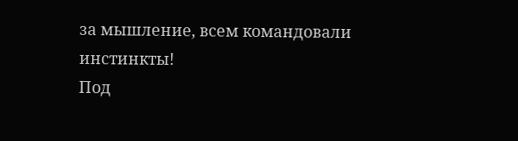за мышление, всем командовали инстинкты!
Под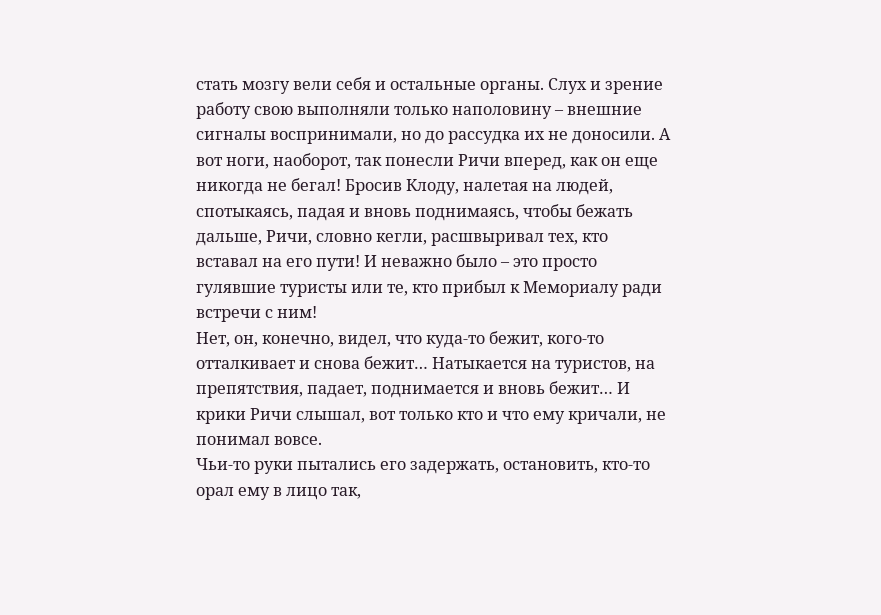стать мозгу вели себя и остальные органы. Слух и зрение работу свою выполняли только наполовину – внешние сигналы воспринимали, но до рассудка их не доносили. А вот ноги, наоборот, так понесли Ричи вперед, как он еще никогда не бегал! Бросив Клоду, налетая на людей, спотыкаясь, падая и вновь поднимаясь, чтобы бежать дальше, Ричи, словно кегли, расшвыривал тех, кто вставал на его пути! И неважно было – это просто гулявшие туристы или те, кто прибыл к Мемориалу ради встречи с ним!
Нет, он, конечно, видел, что куда-то бежит, кого-то отталкивает и снова бежит… Натыкается на туристов, на препятствия, падает, поднимается и вновь бежит… И крики Ричи слышал, вот только кто и что ему кричали, не понимал вовсе.
Чьи-то руки пытались его задержать, остановить, кто-то орал ему в лицо так,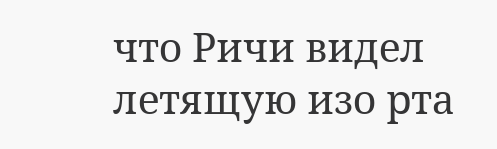что Ричи видел летящую изо рта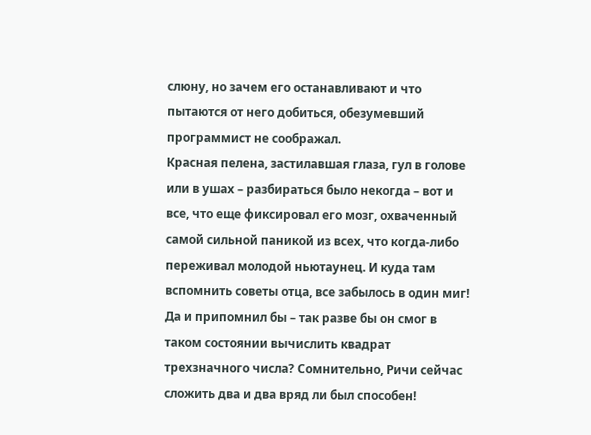слюну, но зачем его останавливают и что пытаются от него добиться, обезумевший программист не соображал.
Красная пелена, застилавшая глаза, гул в голове или в ушах – разбираться было некогда – вот и все, что еще фиксировал его мозг, охваченный самой сильной паникой из всех, что когда-либо переживал молодой ньютаунец. И куда там вспомнить советы отца, все забылось в один миг! Да и припомнил бы – так разве бы он смог в таком состоянии вычислить квадрат трехзначного числа? Сомнительно, Ричи сейчас сложить два и два вряд ли был способен!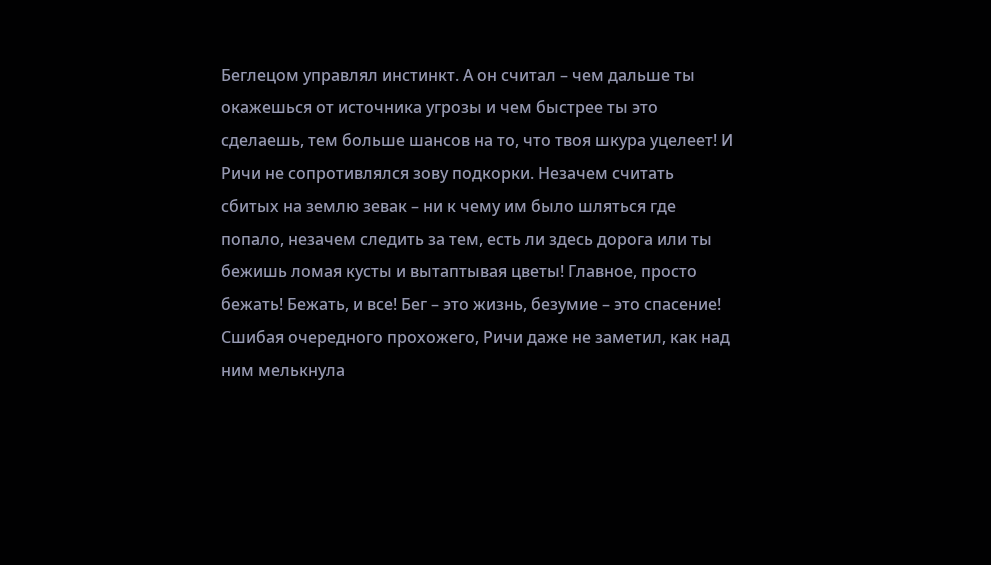Беглецом управлял инстинкт. А он считал – чем дальше ты окажешься от источника угрозы и чем быстрее ты это сделаешь, тем больше шансов на то, что твоя шкура уцелеет! И Ричи не сопротивлялся зову подкорки. Незачем считать сбитых на землю зевак – ни к чему им было шляться где попало, незачем следить за тем, есть ли здесь дорога или ты бежишь ломая кусты и вытаптывая цветы! Главное, просто бежать! Бежать, и все! Бег – это жизнь, безумие – это спасение!
Сшибая очередного прохожего, Ричи даже не заметил, как над ним мелькнула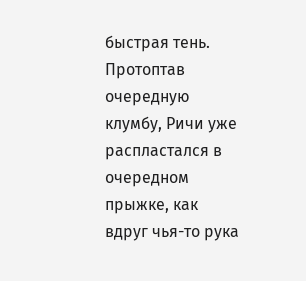быстрая тень. Протоптав очередную клумбу, Ричи уже распластался в очередном прыжке, как вдруг чья-то рука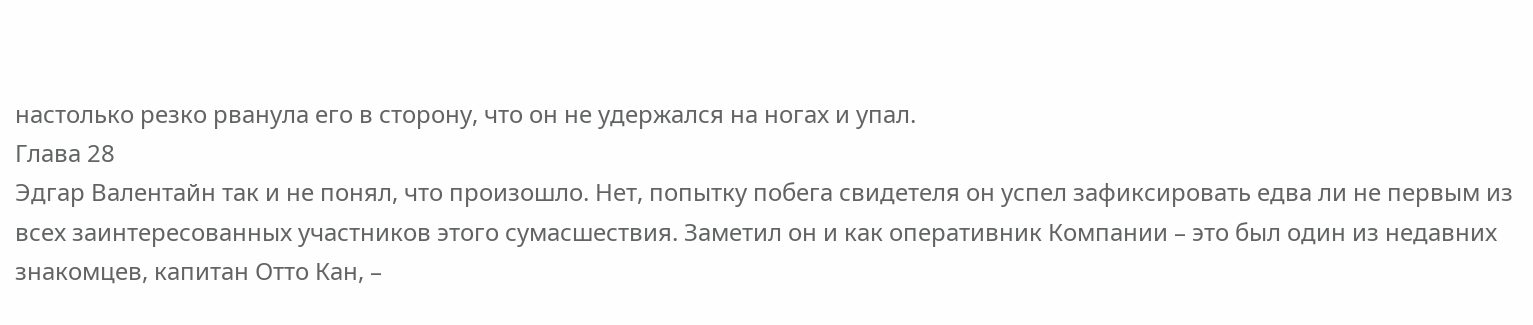настолько резко рванула его в сторону, что он не удержался на ногах и упал.
Глава 28
Эдгар Валентайн так и не понял, что произошло. Нет, попытку побега свидетеля он успел зафиксировать едва ли не первым из всех заинтересованных участников этого сумасшествия. Заметил он и как оперативник Компании – это был один из недавних знакомцев, капитан Отто Кан, –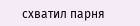схватил парня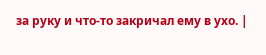за руку и что-то закричал ему в ухо. |